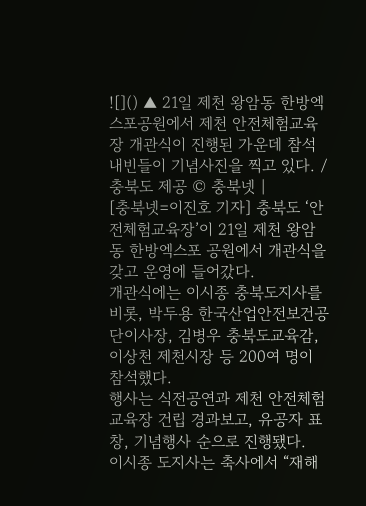![]() ▲ 21일 제천 왕암동 한방엑스포공원에서 제천 안전체험교육장 개관식이 진행된 가운데 참석 내빈들이 기념사진을 찍고 있다. / 충북도 제공 © 충북넷 |
[충북넷=이진호 기자] 충북도 ‘안전체험교육장’이 21일 제천 왕암동 한방엑스포 공원에서 개관식을 갖고 운영에 들어갔다.
개관식에는 이시종 충북도지사를 비롯, 박두용 한국산업안전보건공단이사장, 김병우 충북도교육감, 이상천 제천시장 등 200여 명이 참석했다.
행사는 식전공연과 제천 안전체험교육장 건립 경과보고, 유공자 표창, 기념행사 순으로 진행됐다.
이시종 도지사는 축사에서 “재해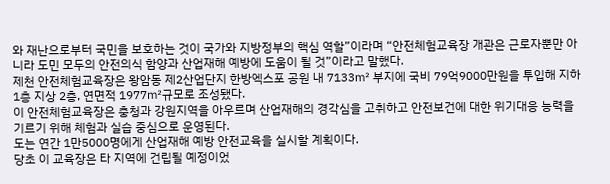와 재난으로부터 국민을 보호하는 것이 국가와 지방정부의 핵심 역할”이라며 “안전체험교육장 개관은 근로자뿐만 아니라 도민 모두의 안전의식 함양과 산업재해 예방에 도움이 될 것”이라고 말했다.
제천 안전체험교육장은 왕암동 제2산업단지 한방엑스포 공원 내 7133㎡ 부지에 국비 79억9000만원을 투입해 지하 1층 지상 2층, 연면적 1977㎡규모로 조성됐다.
이 안전체험교육장은 충청과 강원지역을 아우르며 산업재해의 경각심을 고취하고 안전보건에 대한 위기대응 능력을 기르기 위해 체험과 실습 중심으로 운영된다.
도는 연간 1만5000명에게 산업재해 예방 안전교육을 실시할 계획이다.
당초 이 교육장은 타 지역에 건립될 예정이었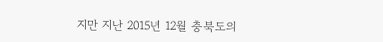지만 지난 2015년 12월 충북도의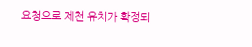요청으로 제천 유치가 확정되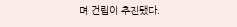며 건립이 추진됐다.